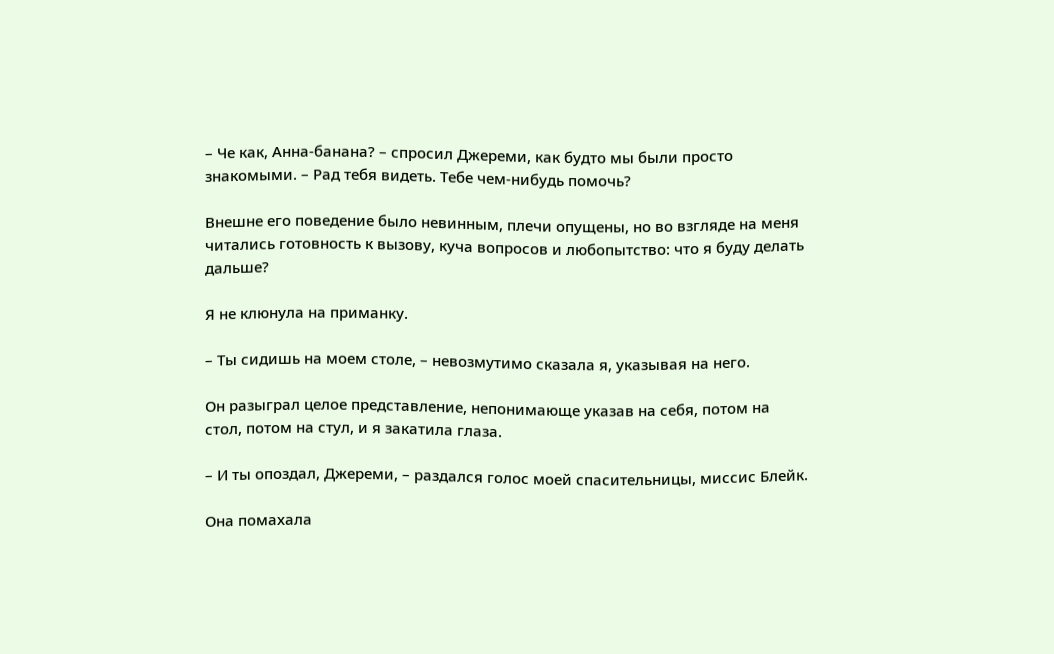– Че как, Анна-банана? – спросил Джереми, как будто мы были просто знакомыми. – Рад тебя видеть. Тебе чем-нибудь помочь?

Внешне его поведение было невинным, плечи опущены, но во взгляде на меня читались готовность к вызову, куча вопросов и любопытство: что я буду делать дальше?

Я не клюнула на приманку.

– Ты сидишь на моем столе, – невозмутимо сказала я, указывая на него.

Он разыграл целое представление, непонимающе указав на себя, потом на стол, потом на стул, и я закатила глаза.

– И ты опоздал, Джереми, – раздался голос моей спасительницы, миссис Блейк.

Она помахала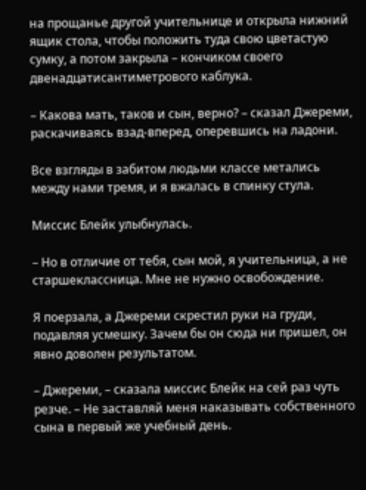на прощанье другой учительнице и открыла нижний ящик стола, чтобы положить туда свою цветастую сумку, а потом закрыла – кончиком своего двенадцатисантиметрового каблука.

– Какова мать, таков и сын, верно? – сказал Джереми, раскачиваясь взад-вперед, оперевшись на ладони.

Все взгляды в забитом людьми классе метались между нами тремя, и я вжалась в спинку стула.

Миссис Блейк улыбнулась.

– Но в отличие от тебя, сын мой, я учительница, а не старшеклассница. Мне не нужно освобождение.

Я поерзала, а Джереми скрестил руки на груди, подавляя усмешку. Зачем бы он сюда ни пришел, он явно доволен результатом.

– Джереми, – сказала миссис Блейк на сей раз чуть резче. – Не заставляй меня наказывать собственного сына в первый же учебный день.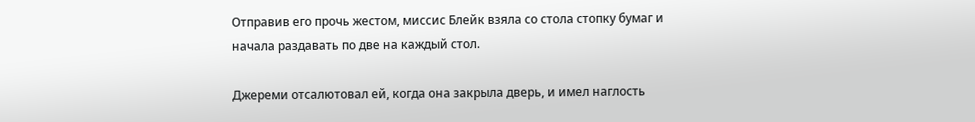Отправив его прочь жестом, миссис Блейк взяла со стола стопку бумаг и начала раздавать по две на каждый стол.

Джереми отсалютовал ей, когда она закрыла дверь, и имел наглость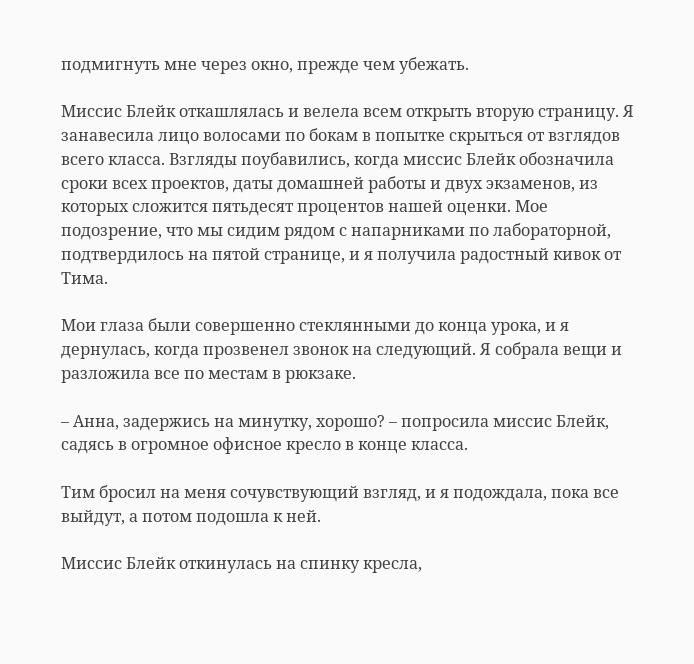подмигнуть мне через окно, прежде чем убежать.

Миссис Блейк откашлялась и велела всем открыть вторую страницу. Я занавесила лицо волосами по бокам в попытке скрыться от взглядов всего класса. Взгляды поубавились, когда миссис Блейк обозначила сроки всех проектов, даты домашней работы и двух экзаменов, из которых сложится пятьдесят процентов нашей оценки. Мое подозрение, что мы сидим рядом с напарниками по лабораторной, подтвердилось на пятой странице, и я получила радостный кивок от Тима.

Мои глаза были совершенно стеклянными до конца урока, и я дернулась, когда прозвенел звонок на следующий. Я собрала вещи и разложила все по местам в рюкзаке.

– Анна, задержись на минутку, хорошо? – попросила миссис Блейк, садясь в огромное офисное кресло в конце класса.

Тим бросил на меня сочувствующий взгляд, и я подождала, пока все выйдут, а потом подошла к ней.

Миссис Блейк откинулась на спинку кресла,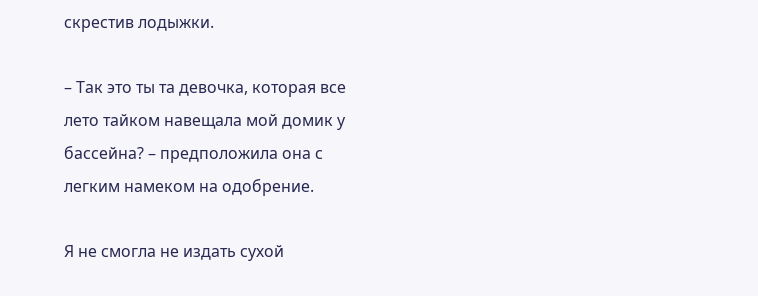скрестив лодыжки.

– Так это ты та девочка, которая все лето тайком навещала мой домик у бассейна? – предположила она с легким намеком на одобрение.

Я не смогла не издать сухой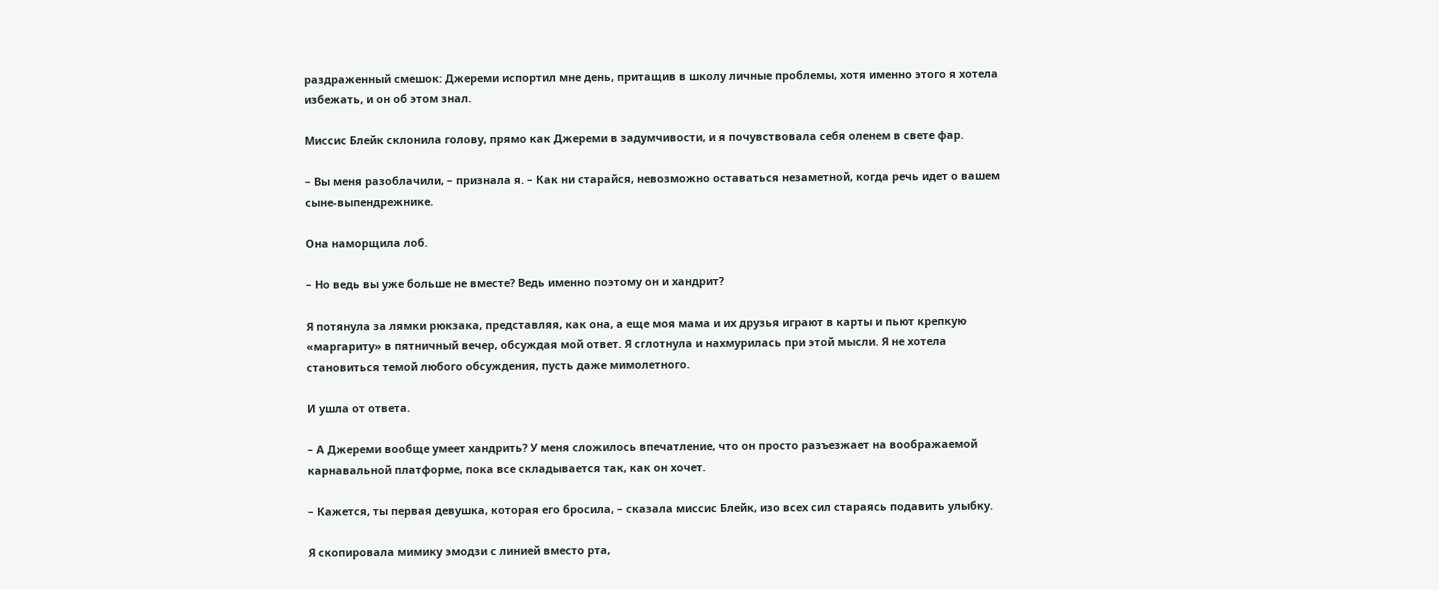раздраженный смешок: Джереми испортил мне день, притащив в школу личные проблемы, хотя именно этого я хотела избежать, и он об этом знал.

Миссис Блейк склонила голову, прямо как Джереми в задумчивости, и я почувствовала себя оленем в свете фар.

– Вы меня разоблачили, – признала я. – Как ни старайся, невозможно оставаться незаметной, когда речь идет о вашем сыне-выпендрежнике.

Она наморщила лоб.

– Но ведь вы уже больше не вместе? Ведь именно поэтому он и хандрит?

Я потянула за лямки рюкзака, представляя, как она, а еще моя мама и их друзья играют в карты и пьют крепкую «маргариту» в пятничный вечер, обсуждая мой ответ. Я сглотнула и нахмурилась при этой мысли. Я не хотела становиться темой любого обсуждения, пусть даже мимолетного.

И ушла от ответа.

– А Джереми вообще умеет хандрить? У меня сложилось впечатление, что он просто разъезжает на воображаемой карнавальной платформе, пока все складывается так, как он хочет.

– Кажется, ты первая девушка, которая его бросила, – сказала миссис Блейк, изо всех сил стараясь подавить улыбку.

Я скопировала мимику эмодзи с линией вместо рта,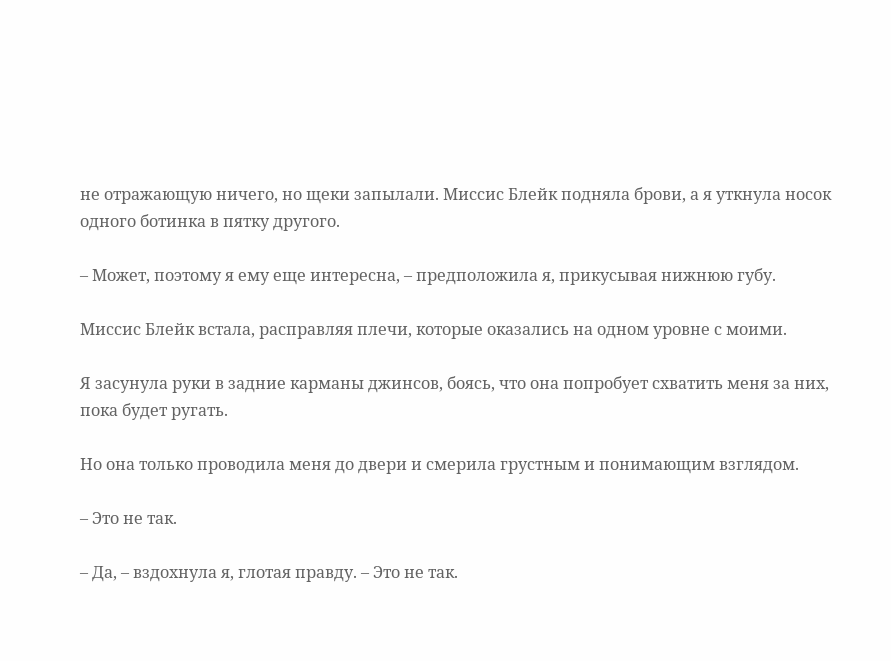не отражающую ничего, но щеки запылали. Миссис Блейк подняла брови, а я уткнула носок одного ботинка в пятку другого.

– Может, поэтому я ему еще интересна, – предположила я, прикусывая нижнюю губу.

Миссис Блейк встала, расправляя плечи, которые оказались на одном уровне с моими.

Я засунула руки в задние карманы джинсов, боясь, что она попробует схватить меня за них, пока будет ругать.

Но она только проводила меня до двери и смерила грустным и понимающим взглядом.

– Это не так.

– Да, – вздохнула я, глотая правду. – Это не так.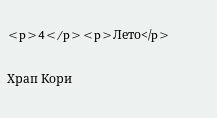<p>4</p><p>Лето</p>

Храп Кори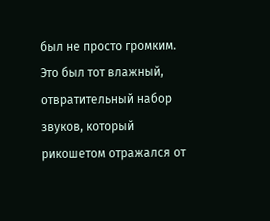был не просто громким. Это был тот влажный, отвратительный набор звуков, который рикошетом отражался от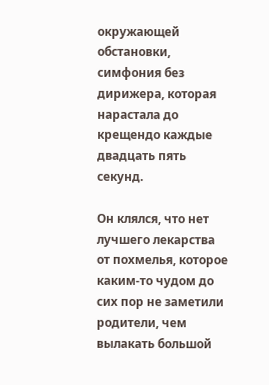окружающей обстановки, симфония без дирижера, которая нарастала до крещендо каждые двадцать пять секунд.

Он клялся, что нет лучшего лекарства от похмелья, которое каким-то чудом до сих пор не заметили родители, чем вылакать большой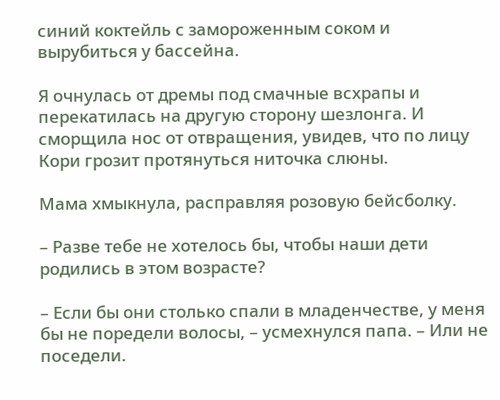синий коктейль с замороженным соком и вырубиться у бассейна.

Я очнулась от дремы под смачные всхрапы и перекатилась на другую сторону шезлонга. И сморщила нос от отвращения, увидев, что по лицу Кори грозит протянуться ниточка слюны.

Мама хмыкнула, расправляя розовую бейсболку.

– Разве тебе не хотелось бы, чтобы наши дети родились в этом возрасте?

– Если бы они столько спали в младенчестве, у меня бы не поредели волосы, – усмехнулся папа. – Или не поседели.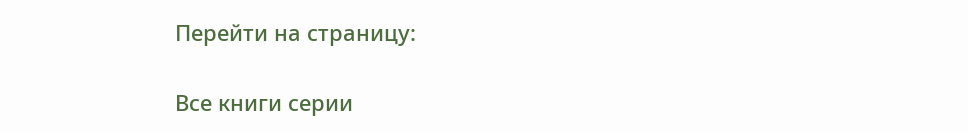Перейти на страницу:

Все книги серии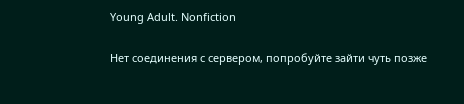Young Adult. Nonfiction

Нет соединения с сервером, попробуйте зайти чуть позже